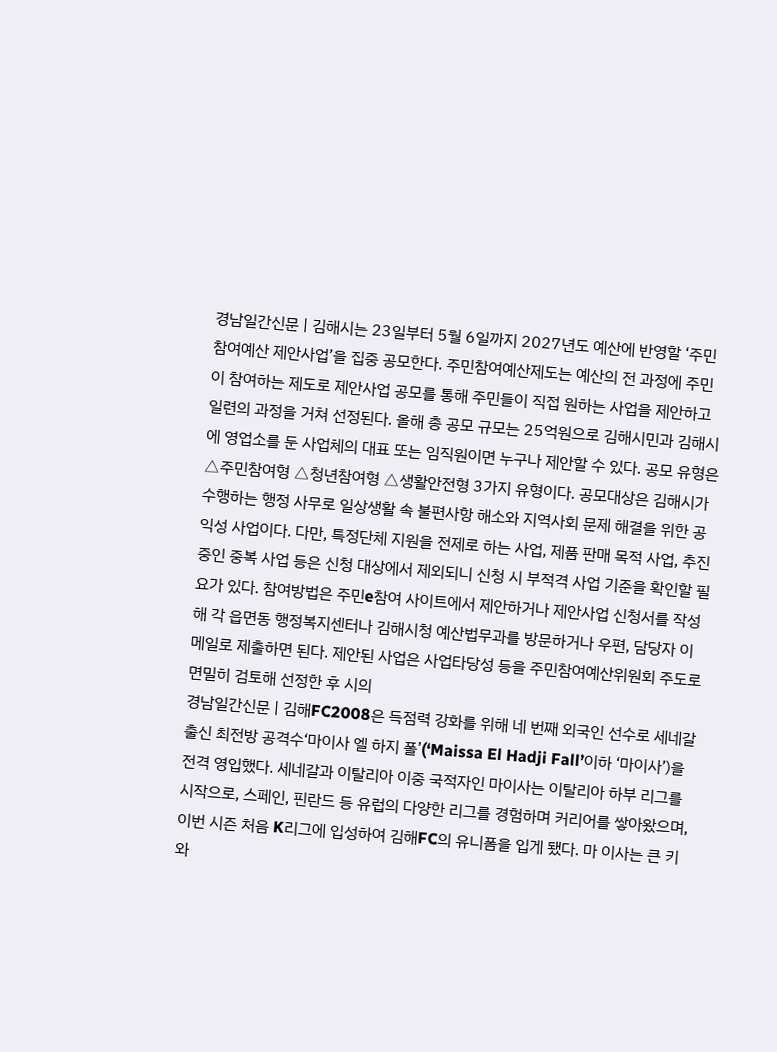경남일간신문 | 김해시는 23일부터 5월 6일까지 2027년도 예산에 반영할 ‘주민참여예산 제안사업’을 집중 공모한다. 주민참여예산제도는 예산의 전 과정에 주민이 참여하는 제도로 제안사업 공모를 통해 주민들이 직접 원하는 사업을 제안하고 일련의 과정을 거쳐 선정된다. 올해 총 공모 규모는 25억원으로 김해시민과 김해시에 영업소를 둔 사업체의 대표 또는 임직원이면 누구나 제안할 수 있다. 공모 유형은 △주민참여형 △청년참여형 △생활안전형 3가지 유형이다. 공모대상은 김해시가 수행하는 행정 사무로 일상생활 속 불편사항 해소와 지역사회 문제 해결을 위한 공익성 사업이다. 다만, 특정단체 지원을 전제로 하는 사업, 제품 판매 목적 사업, 추진 중인 중복 사업 등은 신청 대상에서 제외되니 신청 시 부적격 사업 기준을 확인할 필요가 있다. 참여방법은 주민e참여 사이트에서 제안하거나 제안사업 신청서를 작성해 각 읍면동 행정복지센터나 김해시청 예산법무과를 방문하거나 우편, 담당자 이메일로 제출하면 된다. 제안된 사업은 사업타당성 등을 주민참여예산위원회 주도로 면밀히 검토해 선정한 후 시의
경남일간신문 | 김해FC2008은 득점력 강화를 위해 네 번째 외국인 선수로 세네갈 출신 최전방 공격수‘마이사 엘 하지 폴’(‘Maissa El Hadji Fall’이하 ‘마이사’)을 전격 영입했다. 세네갈과 이탈리아 이중 국적자인 마이사는 이탈리아 하부 리그를 시작으로, 스페인, 핀란드 등 유럽의 다양한 리그를 경험하며 커리어를 쌓아왔으며, 이번 시즌 처음 K리그에 입성하여 김해FC의 유니폼을 입게 됐다. 마 이사는 큰 키와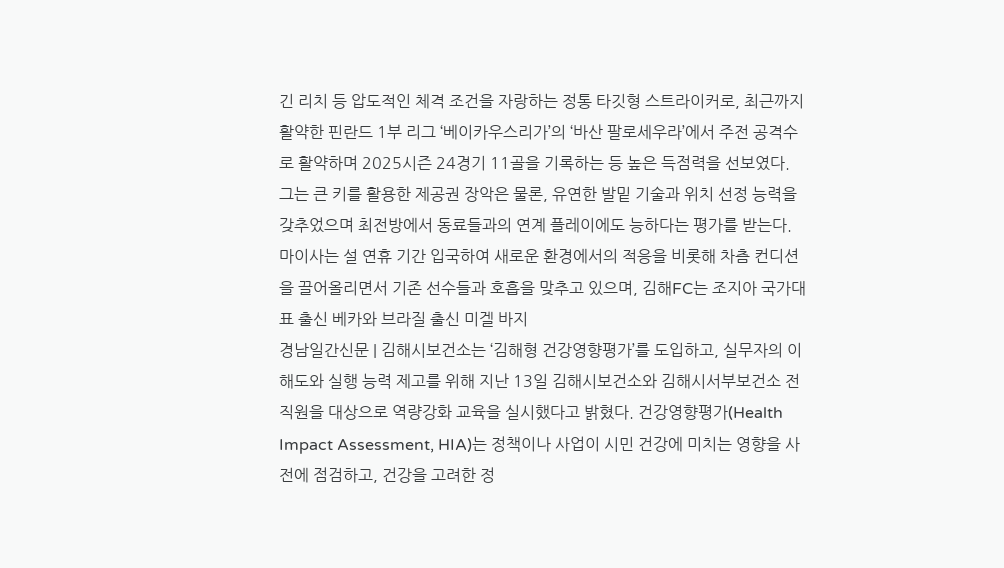긴 리치 등 압도적인 체격 조건을 자랑하는 정통 타깃형 스트라이커로, 최근까지 활약한 핀란드 1부 리그 ‘베이카우스리가’의 ‘바산 팔로세우라’에서 주전 공격수로 활약하며 2025시즌 24경기 11골을 기록하는 등 높은 득점력을 선보였다. 그는 큰 키를 활용한 제공권 장악은 물론, 유연한 발밑 기술과 위치 선정 능력을 갖추었으며 최전방에서 동료들과의 연계 플레이에도 능하다는 평가를 받는다. 마이사는 설 연휴 기간 입국하여 새로운 환경에서의 적응을 비롯해 차츰 컨디션을 끌어올리면서 기존 선수들과 호흡을 맞추고 있으며, 김해FC는 조지아 국가대표 출신 베카와 브라질 출신 미겔 바지
경남일간신문 | 김해시보건소는 ‘김해형 건강영향평가’를 도입하고, 실무자의 이해도와 실행 능력 제고를 위해 지난 13일 김해시보건소와 김해시서부보건소 전 직원을 대상으로 역량강화 교육을 실시했다고 밝혔다. 건강영향평가(Health Impact Assessment, HIA)는 정책이나 사업이 시민 건강에 미치는 영향을 사전에 점검하고, 건강을 고려한 정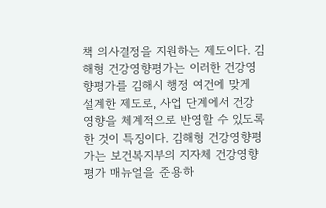책 의사결정을 지원하는 제도이다. 김해형 건강영향평가는 이러한 건강영향평가를 김해시 행정 여건에 맞게 설계한 제도로, 사업 단계에서 건강 영향을 체계적으로 반영할 수 있도록 한 것이 특징이다. 김해형 건강영향평가는 보건복지부의 지자체 건강영향평가 매뉴얼을 준용하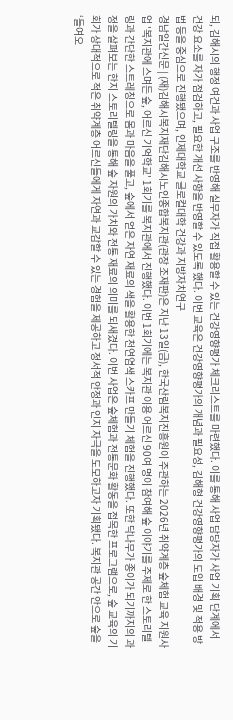되, 김해시의 행정 여건과 사업 구조를 반영해 실무자가 직접 활용할 수 있는 건강영향평가 체크리스트를 마련했다. 이를 통해 사업 담당자가 사업 기획 단계에서 건강 요소를 자가 점검하고, 필요한 개선 사항을 반영할 수 있도록 했다. 이번 교육은 건강영향평가의 개념과 필요성, 김해형 건강영향평가의 도입 배경 및 적용 방법 등을 중심으로 진행됐으며, 인제대학교 글로컬대학 건강과 지방자치연구
경남일간신문 | (재)김해시복지재단김해시노인종합복지관(관장 조재판)은 지난 13일(금), 한국산림복지진흥원이 주관하는 2026년 취약계층 숲체험 교육 지원사업 '복지관에 스며든 숲, 어르신 기억학교' 1회기를 복지관에서 진행했다. 이번 1회기에는 복지관 이용 어르신 90여 명이 참여해 숲 이야기를 주제로 한 스토리텔링과 간단한 스트레칭으로 몸과 마음을 풀고, 숲에서 얻은 자연 재료의 색을 활용한 천연염색 스카프 만들기 체험을 진행했다. 또한 닥나무가 종이가 되기까지의 과정을 살펴보는 한지 스토리텔링을 통해 숲 자원의 가치와 전통 재료의 의미를 되새겼다. 이번 사업은 숲체험과 전통문화 활동을 접목한 프로그램으로, 숲 교육의 기회가 상대적으로 적은 취약계층 어르신들에게 자연과 교감할 수 있는 경험을 제공하고 정서적 안정과 인지 자극을 도모하고자 기획됐다. 복지관 공간 안으로 숲을 ‘들여오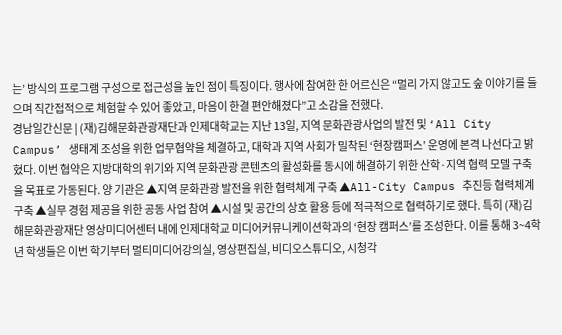는’ 방식의 프로그램 구성으로 접근성을 높인 점이 특징이다. 행사에 참여한 한 어르신은 “멀리 가지 않고도 숲 이야기를 들으며 직간접적으로 체험할 수 있어 좋았고, 마음이 한결 편안해졌다”고 소감을 전했다.
경남일간신문 | (재)김해문화관광재단과 인제대학교는 지난 13일, 지역 문화관광사업의 발전 및 ‘All City Campus’ 생태계 조성을 위한 업무협약을 체결하고, 대학과 지역 사회가 밀착된 ‘현장캠퍼스’ 운영에 본격 나선다고 밝혔다. 이번 협약은 지방대학의 위기와 지역 문화관광 콘텐츠의 활성화를 동시에 해결하기 위한 산학·지역 협력 모델 구축을 목표로 가동된다. 양 기관은 ▲지역 문화관광 발전을 위한 협력체계 구축 ▲All-City Campus 추진등 협력체계 구축 ▲실무 경험 제공을 위한 공동 사업 참여 ▲시설 및 공간의 상호 활용 등에 적극적으로 협력하기로 했다. 특히 (재)김해문화관광재단 영상미디어센터 내에 인제대학교 미디어커뮤니케이션학과의 ‘현장 캠퍼스’를 조성한다. 이를 통해 3~4학년 학생들은 이번 학기부터 멀티미디어강의실, 영상편집실, 비디오스튜디오, 시청각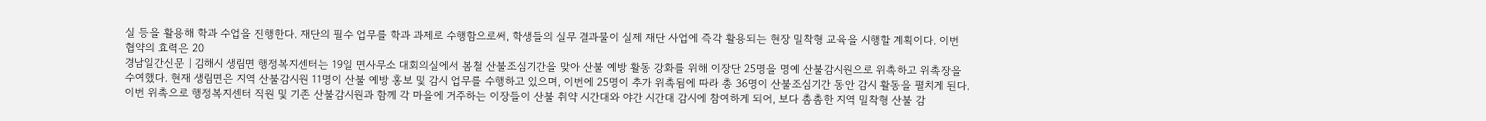실 등을 활용해 학과 수업을 진행한다. 재단의 필수 업무를 학과 과제로 수행함으로써, 학생들의 실무 결과물이 실제 재단 사업에 즉각 활용되는 현장 밀착형 교육을 시행할 계획이다. 이번 협약의 효력은 20
경남일간신문 | 김해시 생림면 행정복지센터는 19일 면사무소 대회의실에서 봄철 산불조심기간을 맞아 산불 예방 활동 강화를 위해 이장단 25명을 명예 산불감시원으로 위촉하고 위촉장을 수여했다. 현재 생림면은 지역 산불감시원 11명이 산불 예방 홍보 및 감시 업무를 수행하고 있으며, 이번에 25명이 추가 위촉됨에 따라 총 36명이 산불조심기간 동안 감시 활동을 펼치게 된다. 이번 위촉으로 행정복지센터 직원 및 기존 산불감시원과 함께 각 마을에 거주하는 이장들이 산불 취약 시간대와 야간 시간대 감시에 참여하게 되어, 보다 촘촘한 지역 밀착형 산불 감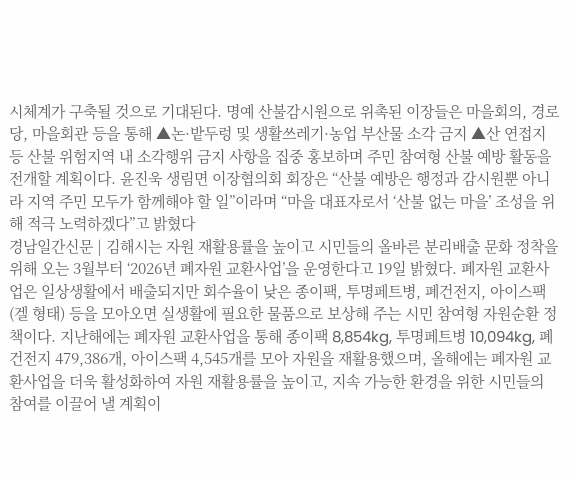시체계가 구축될 것으로 기대된다. 명예 산불감시원으로 위촉된 이장들은 마을회의, 경로당, 마을회관 등을 통해 ▲논·밭두렁 및 생활쓰레기·농업 부산물 소각 금지 ▲산 연접지 등 산불 위험지역 내 소각행위 금지 사항을 집중 홍보하며 주민 참여형 산불 예방 활동을 전개할 계획이다. 윤진욱 생림면 이장협의회 회장은 “산불 예방은 행정과 감시원뿐 아니라 지역 주민 모두가 함께해야 할 일”이라며 “마을 대표자로서 ‘산불 없는 마을’ 조성을 위해 적극 노력하겠다”고 밝혔다
경남일간신문 | 김해시는 자원 재활용률을 높이고 시민들의 올바른 분리배출 문화 정착을 위해 오는 3월부터 ‘2026년 폐자원 교환사업’을 운영한다고 19일 밝혔다. 폐자원 교환사업은 일상생활에서 배출되지만 회수율이 낮은 종이팩, 투명페트병, 폐건전지, 아이스팩(겔 형태) 등을 모아오면 실생활에 필요한 물품으로 보상해 주는 시민 참여형 자원순환 정책이다. 지난해에는 폐자원 교환사업을 통해 종이팩 8,854kg, 투명페트병 10,094kg, 폐건전지 479,386개, 아이스팩 4,545개를 모아 자원을 재활용했으며, 올해에는 폐자원 교환사업을 더욱 활성화하여 자원 재활용률을 높이고, 지속 가능한 환경을 위한 시민들의 참여를 이끌어 낼 계획이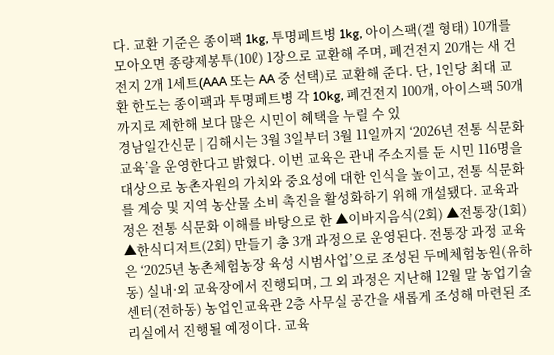다. 교환 기준은 종이팩 1kg, 투명페트병 1kg, 아이스팩(겔 형태) 10개를 모아오면 종량제봉투(10ℓ) 1장으로 교환해 주며, 폐건전지 20개는 새 건전지 2개 1세트(AAA 또는 AA 중 선택)로 교환해 준다. 단, 1인당 최대 교환 한도는 종이팩과 투명페트병 각 10kg, 폐건전지 100개, 아이스팩 50개까지로 제한해 보다 많은 시민이 혜택을 누릴 수 있
경남일간신문 | 김해시는 3월 3일부터 3월 11일까지 ‘2026년 전통 식문화 교육’을 운영한다고 밝혔다. 이번 교육은 관내 주소지를 둔 시민 116명을 대상으로 농촌자원의 가치와 중요성에 대한 인식을 높이고, 전통 식문화를 계승 및 지역 농산물 소비 촉진을 활성화하기 위해 개설됐다. 교육과정은 전통 식문화 이해를 바탕으로 한 ▲이바지음식(2회) ▲전통장(1회) ▲한식디저트(2회) 만들기 총 3개 과정으로 운영된다. 전통장 과정 교육은 ‘2025년 농촌체험농장 육성 시범사업’으로 조성된 두메체험농원(유하동) 실내·외 교육장에서 진행되며, 그 외 과정은 지난해 12월 말 농업기술센터(전하동) 농업인교육관 2층 사무실 공간을 새롭게 조성해 마련된 조리실에서 진행될 예정이다. 교육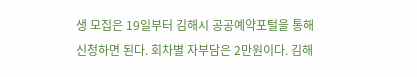생 모집은 19일부터 김해시 공공예약포털을 통해 신청하면 된다. 회차별 자부담은 2만원이다. 김해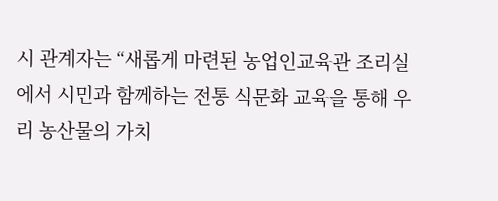시 관계자는 “새롭게 마련된 농업인교육관 조리실에서 시민과 함께하는 전통 식문화 교육을 통해 우리 농산물의 가치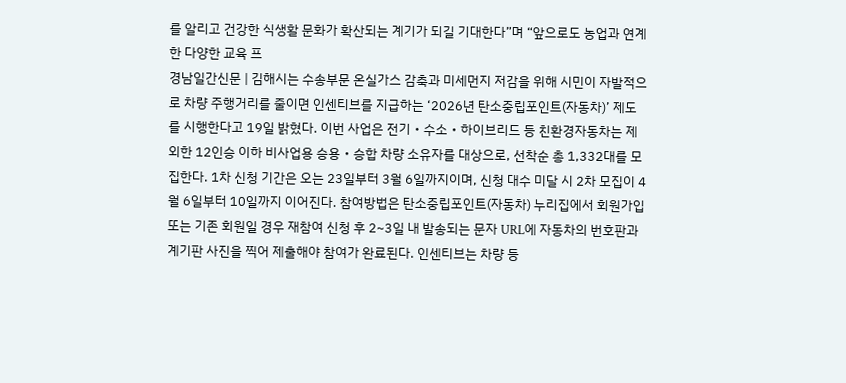를 알리고 건강한 식생활 문화가 확산되는 계기가 되길 기대한다”며 “앞으로도 농업과 연계한 다양한 교육 프
경남일간신문 | 김해시는 수송부문 온실가스 감축과 미세먼지 저감을 위해 시민이 자발적으로 차량 주행거리를 줄이면 인센티브를 지급하는 ‘2026년 탄소중립포인트(자동차)’ 제도를 시행한다고 19일 밝혔다. 이번 사업은 전기‧수소‧하이브리드 등 친환경자동차는 제외한 12인승 이하 비사업용 승용‧승합 차량 소유자를 대상으로, 선착순 총 1,332대를 모집한다. 1차 신청 기간은 오는 23일부터 3월 6일까지이며, 신청 대수 미달 시 2차 모집이 4월 6일부터 10일까지 이어진다. 참여방법은 탄소중립포인트(자동차) 누리집에서 회원가입 또는 기존 회원일 경우 재참여 신청 후 2~3일 내 발송되는 문자 URL에 자동차의 번호판과 계기판 사진을 찍어 제출해야 참여가 완료된다. 인센티브는 차량 등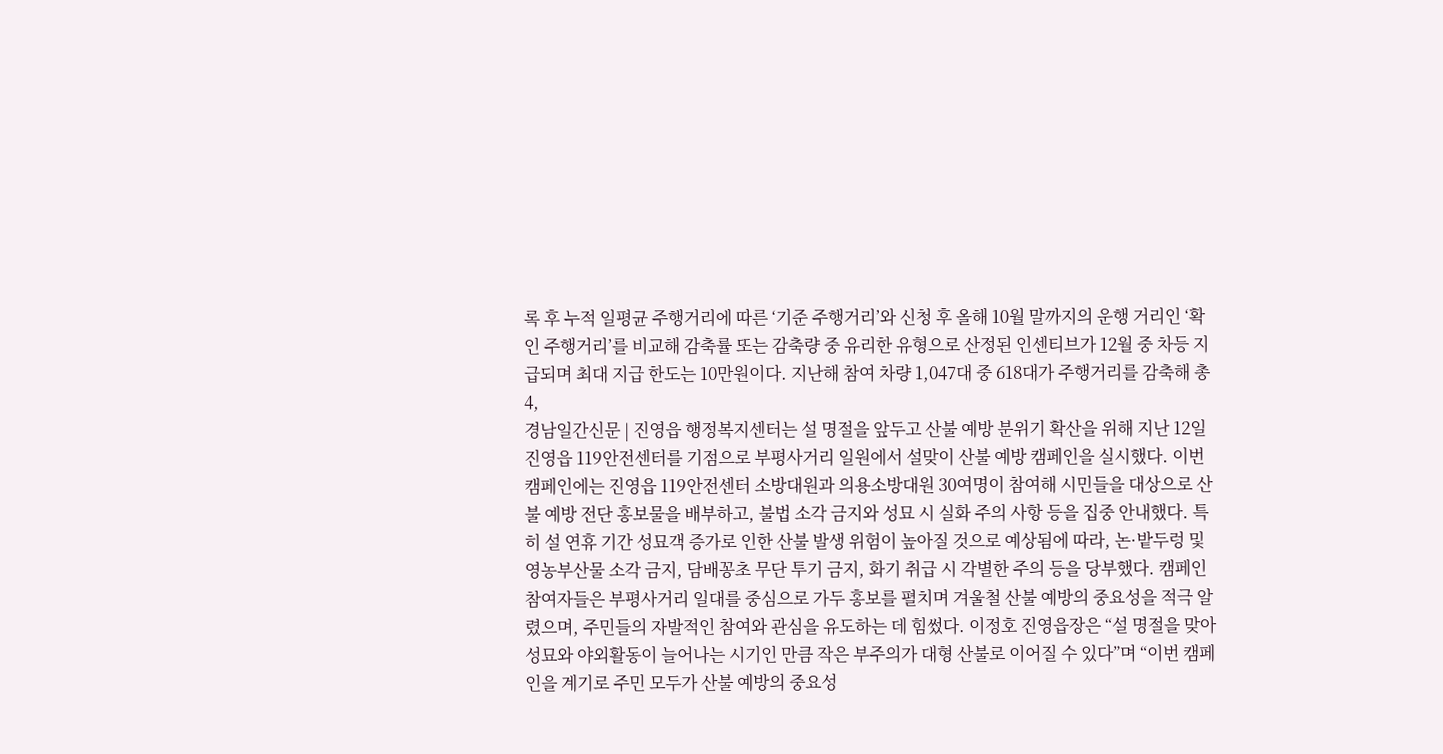록 후 누적 일평균 주행거리에 따른 ‘기준 주행거리’와 신청 후 올해 10월 말까지의 운행 거리인 ‘확인 주행거리’를 비교해 감축률 또는 감축량 중 유리한 유형으로 산정된 인센티브가 12월 중 차등 지급되며 최대 지급 한도는 10만원이다. 지난해 참여 차량 1,047대 중 618대가 주행거리를 감축해 총 4,
경남일간신문 | 진영읍 행정복지센터는 설 명절을 앞두고 산불 예방 분위기 확산을 위해 지난 12일 진영읍 119안전센터를 기점으로 부평사거리 일원에서 설맞이 산불 예방 캠페인을 실시했다. 이번 캠페인에는 진영읍 119안전센터 소방대원과 의용소방대원 30여명이 참여해 시민들을 대상으로 산불 예방 전단 홍보물을 배부하고, 불법 소각 금지와 성묘 시 실화 주의 사항 등을 집중 안내했다. 특히 설 연휴 기간 성묘객 증가로 인한 산불 발생 위험이 높아질 것으로 예상됨에 따라, 논·밭두렁 및 영농부산물 소각 금지, 담배꽁초 무단 투기 금지, 화기 취급 시 각별한 주의 등을 당부했다. 캠페인 참여자들은 부평사거리 일대를 중심으로 가두 홍보를 펼치며 겨울철 산불 예방의 중요성을 적극 알렸으며, 주민들의 자발적인 참여와 관심을 유도하는 데 힘썼다. 이정호 진영읍장은 “설 명절을 맞아 성묘와 야외활동이 늘어나는 시기인 만큼 작은 부주의가 대형 산불로 이어질 수 있다”며 “이번 캠페인을 계기로 주민 모두가 산불 예방의 중요성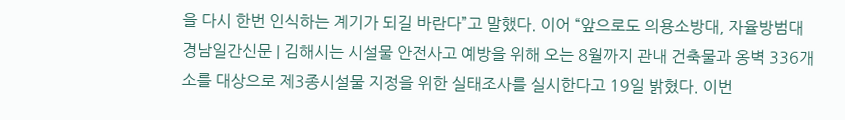을 다시 한번 인식하는 계기가 되길 바란다”고 말했다. 이어 “앞으로도 의용소방대, 자율방범대
경남일간신문 | 김해시는 시설물 안전사고 예방을 위해 오는 8월까지 관내 건축물과 옹벽 336개소를 대상으로 제3종시설물 지정을 위한 실태조사를 실시한다고 19일 밝혔다. 이번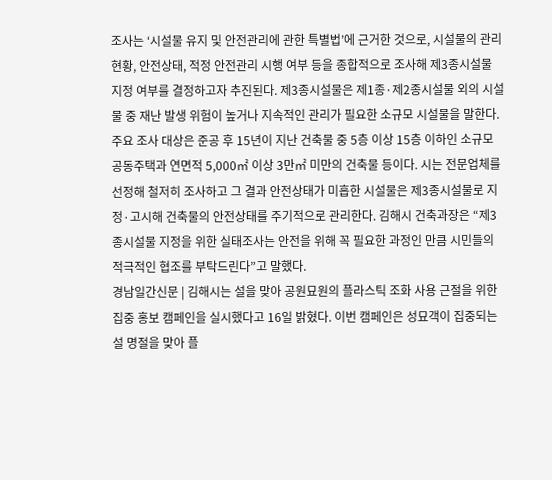조사는 ‘시설물 유지 및 안전관리에 관한 특별법’에 근거한 것으로, 시설물의 관리현황, 안전상태, 적정 안전관리 시행 여부 등을 종합적으로 조사해 제3종시설물 지정 여부를 결정하고자 추진된다. 제3종시설물은 제1종·제2종시설물 외의 시설물 중 재난 발생 위험이 높거나 지속적인 관리가 필요한 소규모 시설물을 말한다. 주요 조사 대상은 준공 후 15년이 지난 건축물 중 5층 이상 15층 이하인 소규모 공동주택과 연면적 5,000㎡ 이상 3만㎡ 미만의 건축물 등이다. 시는 전문업체를 선정해 철저히 조사하고 그 결과 안전상태가 미흡한 시설물은 제3종시설물로 지정·고시해 건축물의 안전상태를 주기적으로 관리한다. 김해시 건축과장은 “제3종시설물 지정을 위한 실태조사는 안전을 위해 꼭 필요한 과정인 만큼 시민들의 적극적인 협조를 부탁드린다”고 말했다.
경남일간신문 | 김해시는 설을 맞아 공원묘원의 플라스틱 조화 사용 근절을 위한 집중 홍보 캠페인을 실시했다고 16일 밝혔다. 이번 캠페인은 성묘객이 집중되는 설 명절을 맞아 플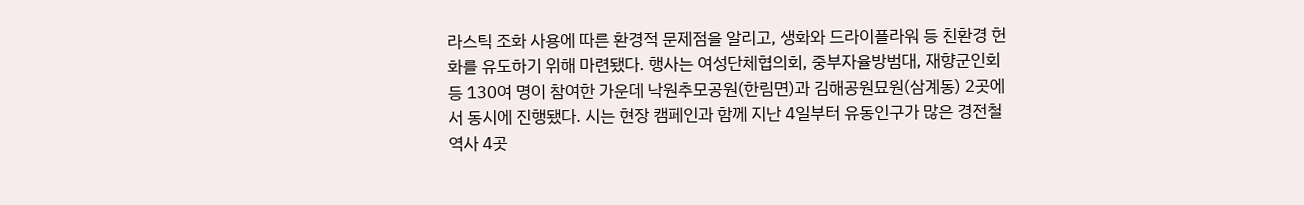라스틱 조화 사용에 따른 환경적 문제점을 알리고, 생화와 드라이플라워 등 친환경 헌화를 유도하기 위해 마련됐다. 행사는 여성단체협의회, 중부자율방범대, 재향군인회 등 130여 명이 참여한 가운데 낙원추모공원(한림면)과 김해공원묘원(삼계동) 2곳에서 동시에 진행됐다. 시는 현장 캠페인과 함께 지난 4일부터 유동인구가 많은 경전철 역사 4곳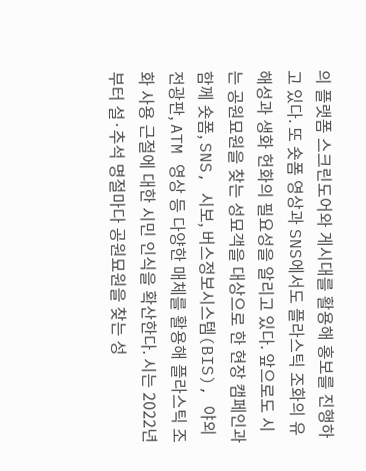의 플랫폼 스크린도어와 게시대를 활용해 홍보를 진행하고 있다. 또 숏폼 영상과 SNS에서도 플라스틱 조화의 유해성과 생화 헌화의 필요성을 알리고 있다. 앞으로도 시는 공원묘원을 찾는 성묘객을 대상으로 한 현장 캠페인과 함께 숏폼, SNS, 시보, 버스정보시스템(BIS), 야외전광판, ATM 영상 등 다양한 매체를 활용해 플라스틱 조화 사용 근절에 대한 시민 인식을 확산한다. 시는 2022년부터 설·추석 명절마다 공원묘원을 찾는 성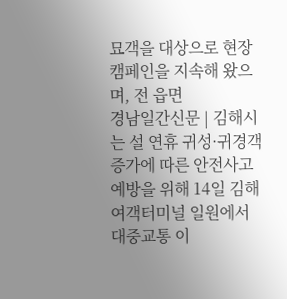묘객을 대상으로 현장 캠페인을 지속해 왔으며, 전 읍면
경남일간신문 | 김해시는 설 연휴 귀성·귀경객 증가에 따른 안전사고 예방을 위해 14일 김해여객터미널 일원에서 대중교통 이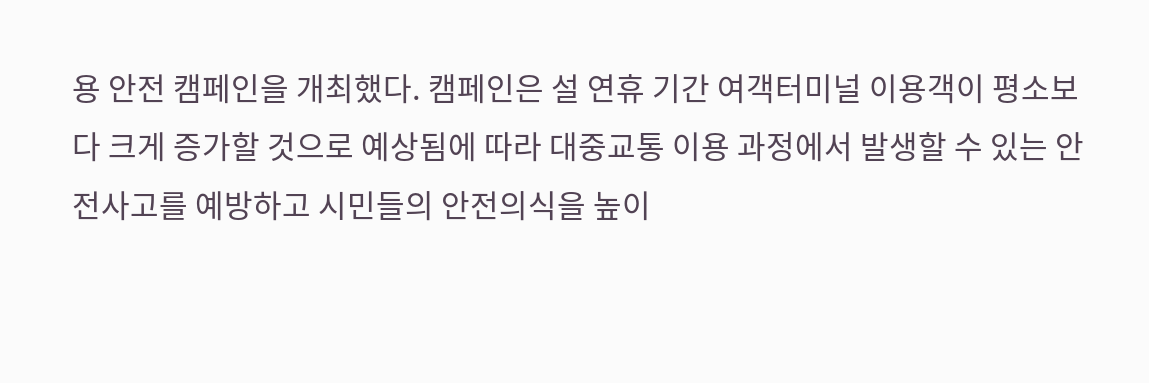용 안전 캠페인을 개최했다. 캠페인은 설 연휴 기간 여객터미널 이용객이 평소보다 크게 증가할 것으로 예상됨에 따라 대중교통 이용 과정에서 발생할 수 있는 안전사고를 예방하고 시민들의 안전의식을 높이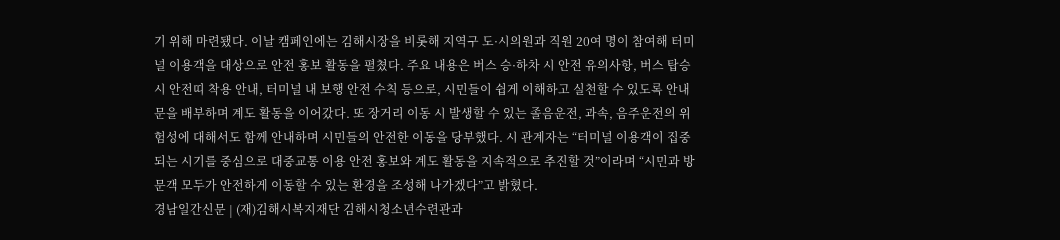기 위해 마련됐다. 이날 캠페인에는 김해시장을 비롯해 지역구 도·시의원과 직원 20여 명이 참여해 터미널 이용객을 대상으로 안전 홍보 활동을 펼쳤다. 주요 내용은 버스 승·하차 시 안전 유의사항, 버스 탑승 시 안전띠 착용 안내, 터미널 내 보행 안전 수칙 등으로, 시민들이 쉽게 이해하고 실천할 수 있도록 안내문을 배부하며 계도 활동을 이어갔다. 또 장거리 이동 시 발생할 수 있는 졸음운전, 과속, 음주운전의 위험성에 대해서도 함께 안내하며 시민들의 안전한 이동을 당부했다. 시 관계자는 “터미널 이용객이 집중되는 시기를 중심으로 대중교통 이용 안전 홍보와 계도 활동을 지속적으로 추진할 것”이라며 “시민과 방문객 모두가 안전하게 이동할 수 있는 환경을 조성해 나가겠다”고 밝혔다.
경남일간신문 | (재)김해시복지재단 김해시청소년수련관과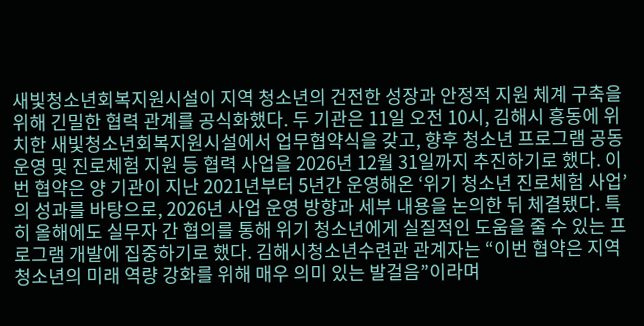새빛청소년회복지원시설이 지역 청소년의 건전한 성장과 안정적 지원 체계 구축을 위해 긴밀한 협력 관계를 공식화했다. 두 기관은 11일 오전 10시, 김해시 흥동에 위치한 새빛청소년회복지원시설에서 업무협약식을 갖고, 향후 청소년 프로그램 공동 운영 및 진로체험 지원 등 협력 사업을 2026년 12월 31일까지 추진하기로 했다. 이번 협약은 양 기관이 지난 2021년부터 5년간 운영해온 ‘위기 청소년 진로체험 사업’의 성과를 바탕으로, 2026년 사업 운영 방향과 세부 내용을 논의한 뒤 체결됐다. 특히 올해에도 실무자 간 협의를 통해 위기 청소년에게 실질적인 도움을 줄 수 있는 프로그램 개발에 집중하기로 했다. 김해시청소년수련관 관계자는 “이번 협약은 지역 청소년의 미래 역량 강화를 위해 매우 의미 있는 발걸음”이라며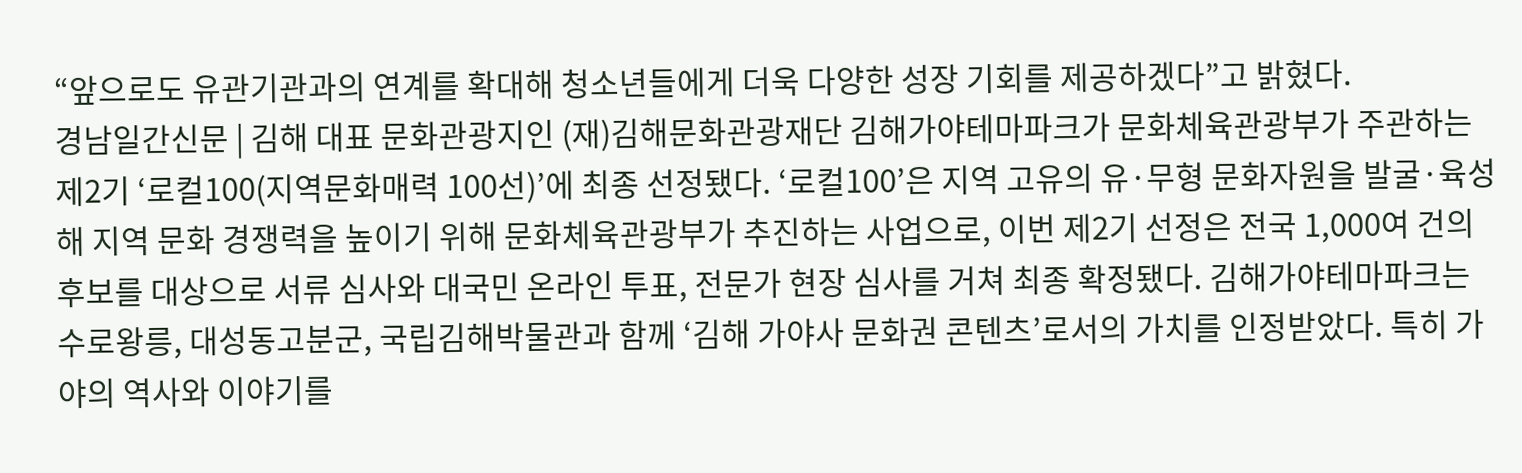“앞으로도 유관기관과의 연계를 확대해 청소년들에게 더욱 다양한 성장 기회를 제공하겠다”고 밝혔다.
경남일간신문 | 김해 대표 문화관광지인 (재)김해문화관광재단 김해가야테마파크가 문화체육관광부가 주관하는 제2기 ‘로컬100(지역문화매력 100선)’에 최종 선정됐다. ‘로컬100’은 지역 고유의 유·무형 문화자원을 발굴·육성해 지역 문화 경쟁력을 높이기 위해 문화체육관광부가 추진하는 사업으로, 이번 제2기 선정은 전국 1,000여 건의 후보를 대상으로 서류 심사와 대국민 온라인 투표, 전문가 현장 심사를 거쳐 최종 확정됐다. 김해가야테마파크는 수로왕릉, 대성동고분군, 국립김해박물관과 함께 ‘김해 가야사 문화권 콘텐츠’로서의 가치를 인정받았다. 특히 가야의 역사와 이야기를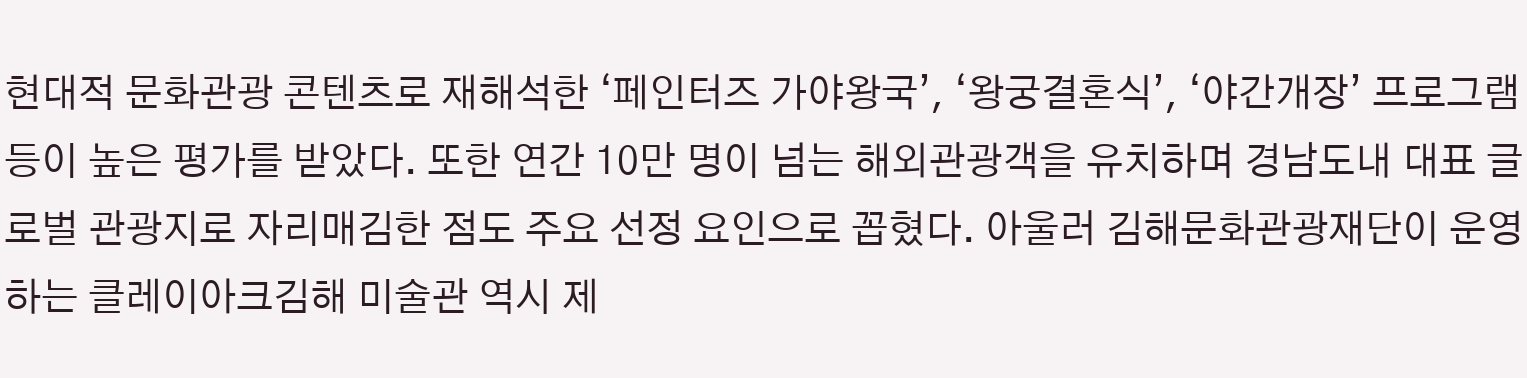현대적 문화관광 콘텐츠로 재해석한 ‘페인터즈 가야왕국’, ‘왕궁결혼식’, ‘야간개장’ 프로그램 등이 높은 평가를 받았다. 또한 연간 10만 명이 넘는 해외관광객을 유치하며 경남도내 대표 글로벌 관광지로 자리매김한 점도 주요 선정 요인으로 꼽혔다. 아울러 김해문화관광재단이 운영하는 클레이아크김해 미술관 역시 제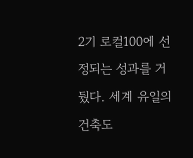2기 로컬100에 선정되는 성과를 거뒀다. 세계 유일의 건축도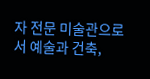자 전문 미술관으로서 예술과 건축,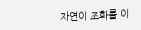자연이 조화를 이